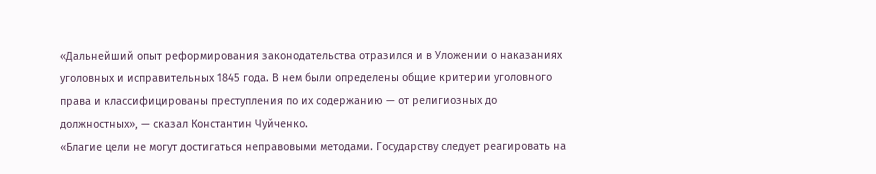«Дальнейший опыт реформирования законодательства отразился и в Уложении о наказаниях уголовных и исправительных 1845 года. В нем были определены общие критерии уголовного права и классифицированы преступления по их содержанию — от религиозных до должностных», — сказал Константин Чуйченко.
«Благие цели не могут достигаться неправовыми методами. Государству следует реагировать на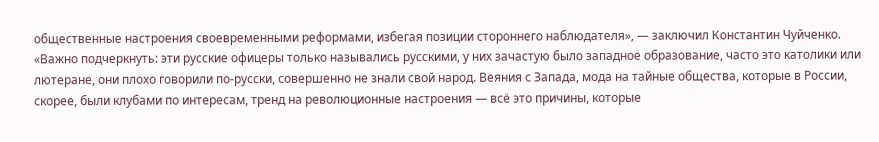общественные настроения своевременными реформами, избегая позиции стороннего наблюдателя», — заключил Константин Чуйченко.
«Важно подчеркнуть: эти русские офицеры только назывались русскими, у них зачастую было западное образование, часто это католики или лютеране, они плохо говорили по-русски, совершенно не знали свой народ. Веяния с Запада, мода на тайные общества, которые в России, скорее, были клубами по интересам, тренд на революционные настроения — всё это причины, которые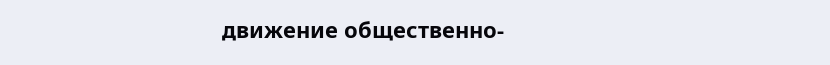движение общественно-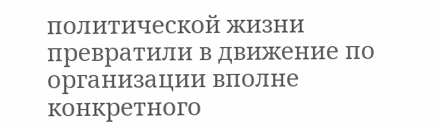политической жизни превратили в движение по организации вполне конкретного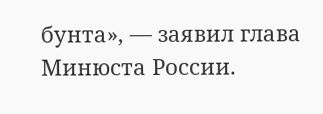бунта», — заявил глава Минюста России.